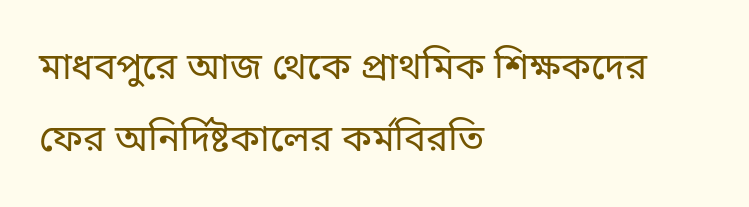মাধবপুরে আজ থেকে প্রাথমিক শিক্ষকদের ফের অনির্দিষ্টকালের কর্মবিরতি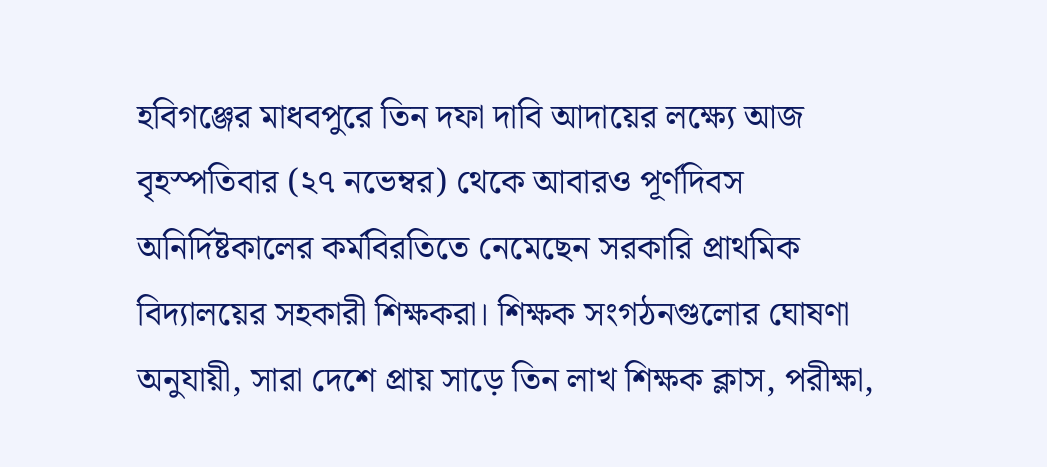হবিগঞ্জের মাধবপুরে তিন দফা দাবি আদায়ের লক্ষ্যে আজ বৃহস্পতিবার (২৭ নভেম্বর) থেকে আবারও পূর্ণদিবস অনির্দিষ্টকালের কর্মবিরতিতে নেমেছেন সরকারি প্রাথমিক বিদ্যালয়ের সহকারী শিক্ষকরা। শিক্ষক সংগঠনগুলোর ঘোষণা অনুযায়ী, সারা দেশে প্রায় সাড়ে তিন লাখ শিক্ষক ক্লাস, পরীক্ষা,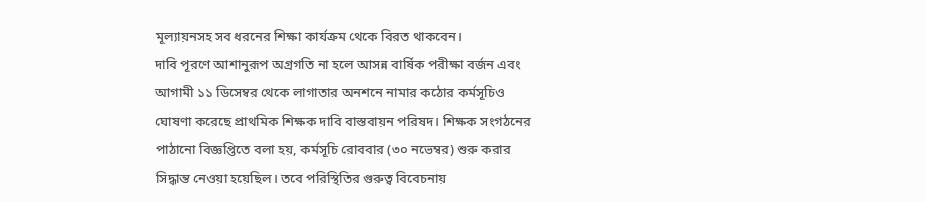মূল্যায়নসহ সব ধরনের শিক্ষা কার্যক্রম থেকে বিরত থাকবেন।
দাবি পূরণে আশানুরূপ অগ্রগতি না হলে আসন্ন বার্ষিক পরীক্ষা বর্জন এবং আগামী ১১ ডিসেম্বর থেকে লাগাতার অনশনে নামার কঠোর কর্মসূচিও ঘোষণা করেছে প্রাথমিক শিক্ষক দাবি বাস্তবায়ন পরিষদ। শিক্ষক সংগঠনের পাঠানো বিজ্ঞপ্তিতে বলা হয়, কর্মসূচি রোববার (৩০ নভেম্বর) শুরু করার সিদ্ধান্ত নেওয়া হয়েছিল। তবে পরিস্থিতির গুরুত্ব বিবেচনায়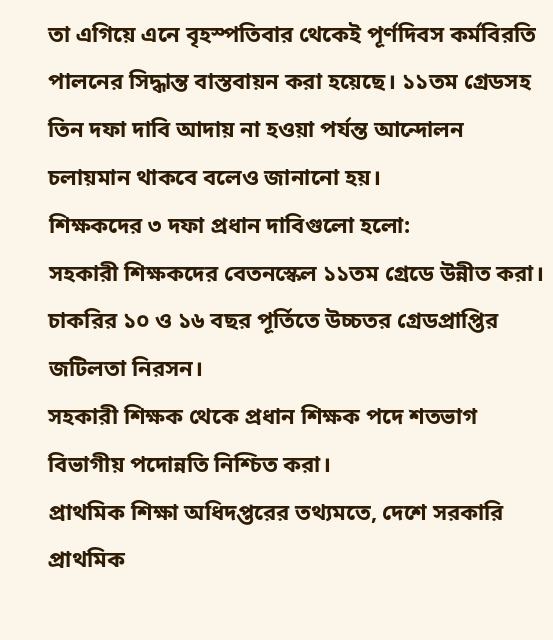তা এগিয়ে এনে বৃহস্পতিবার থেকেই পূর্ণদিবস কর্মবিরতি পালনের সিদ্ধান্ত বাস্তবায়ন করা হয়েছে। ১১তম গ্রেডসহ তিন দফা দাবি আদায় না হওয়া পর্যন্ত আন্দোলন চলায়মান থাকবে বলেও জানানো হয়।
শিক্ষকদের ৩ দফা প্রধান দাবিগুলো হলো:
সহকারী শিক্ষকদের বেতনস্কেল ১১তম গ্রেডে উন্নীত করা।
চাকরির ১০ ও ১৬ বছর পূর্তিতে উচ্চতর গ্রেডপ্রাপ্তির জটিলতা নিরসন।
সহকারী শিক্ষক থেকে প্রধান শিক্ষক পদে শতভাগ বিভাগীয় পদোন্নতি নিশ্চিত করা।
প্রাথমিক শিক্ষা অধিদপ্তরের তথ্যমতে, দেশে সরকারি প্রাথমিক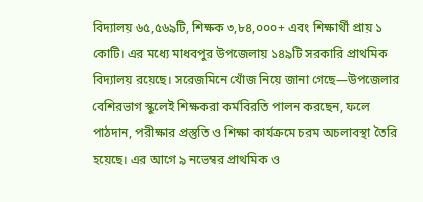বিদ্যালয় ৬৫,৫৬৯টি, শিক্ষক ৩,৮৪,০০০+ এবং শিক্ষার্থী প্রায় ১ কোটি। এর মধ্যে মাধবপুর উপজেলায় ১৪৯টি সরকারি প্রাথমিক বিদ্যালয় রয়েছে। সরেজমিনে খোঁজ নিয়ে জানা গেছে—উপজেলার বেশিরভাগ স্কুলেই শিক্ষকরা কর্মবিরতি পালন করছেন, ফলে পাঠদান, পরীক্ষার প্রস্তুতি ও শিক্ষা কার্যক্রমে চরম অচলাবস্থা তৈরি হয়েছে। এর আগে ৯ নভেম্বর প্রাথমিক ও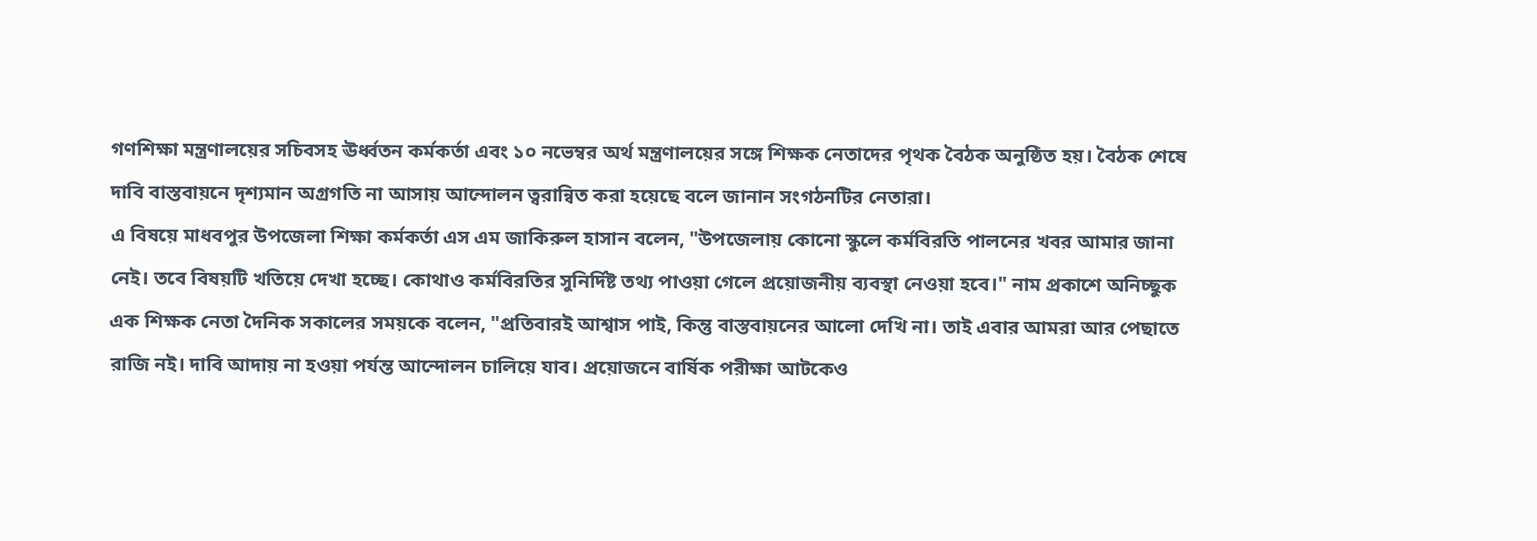গণশিক্ষা মন্ত্রণালয়ের সচিবসহ ঊর্ধ্বতন কর্মকর্তা এবং ১০ নভেম্বর অর্থ মন্ত্রণালয়ের সঙ্গে শিক্ষক নেতাদের পৃথক বৈঠক অনুষ্ঠিত হয়। বৈঠক শেষে দাবি বাস্তবায়নে দৃশ্যমান অগ্রগতি না আসায় আন্দোলন ত্বরান্বিত করা হয়েছে বলে জানান সংগঠনটির নেতারা।
এ বিষয়ে মাধবপুর উপজেলা শিক্ষা কর্মকর্তা এস এম জাকিরুল হাসান বলেন, "উপজেলায় কোনো স্কুলে কর্মবিরতি পালনের খবর আমার জানা নেই। তবে বিষয়টি খতিয়ে দেখা হচ্ছে। কোথাও কর্মবিরতির সুনির্দিষ্ট তথ্য পাওয়া গেলে প্রয়োজনীয় ব্যবস্থা নেওয়া হবে।" নাম প্রকাশে অনিচ্ছুক এক শিক্ষক নেতা দৈনিক সকালের সময়কে বলেন, "প্রতিবারই আশ্বাস পাই, কিন্তু বাস্তবায়নের আলো দেখি না। তাই এবার আমরা আর পেছাতে রাজি নই। দাবি আদায় না হওয়া পর্যন্ত আন্দোলন চালিয়ে যাব। প্রয়োজনে বার্ষিক পরীক্ষা আটকেও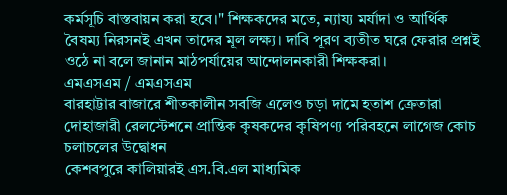কর্মসূচি বাস্তবায়ন করা হবে।" শিক্ষকদের মতে, ন্যায্য মর্যাদা ও আর্থিক বৈষম্য নিরসনই এখন তাদের মূল লক্ষ্য। দাবি পূরণ ব্যতীত ঘরে ফেরার প্রশ্নই ওঠে না বলে জানান মাঠপর্যায়ের আন্দোলনকারী শিক্ষকরা।
এমএসএম / এমএসএম
বারহাট্টার বাজারে শীতকালীন সবজি এলেও চড়া দামে হতাশ ক্রেতারা
দোহাজারী রেলস্টেশনে প্রান্তিক কৃষকদের কৃষিপণ্য পরিবহনে লাগেজ কোচ চলাচলের উদ্বোধন
কেশবপুরে কালিয়ারই এস.বি.এল মাধ্যমিক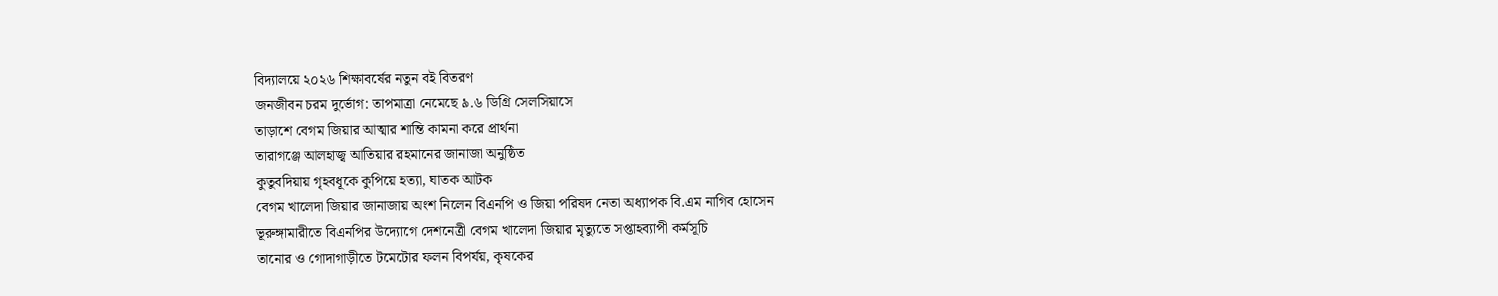বিদ্যালয়ে ২০২৬ শিক্ষাবর্ষের নতুন বই বিতরণ
জনজীবন চরম দুর্ভোগ: তাপমাত্রা নেমেছে ৯.৬ ডিগ্রি সেলসিয়াসে
তাড়াশে বেগম জিয়ার আত্মার শান্তি কামনা করে প্রার্থনা
তারাগঞ্জে আলহাজ্ব আতিয়ার রহমানের জানাজা অনুষ্ঠিত
কুতুবদিয়ায় গৃহবধূকে কুপিয়ে হত্যা, ঘাতক আটক
বেগম খালেদা জিয়ার জানাজায় অংশ নিলেন বিএনপি ও জিয়া পরিষদ নেতা অধ্যাপক বি.এম নাগিব হোসেন
ভূরুঙ্গামারীতে বিএনপির উদ্যোগে দেশনেত্রী বেগম খালেদা জিয়ার মৃত্যুতে সপ্তাহব্যাপী কর্মসূচি
তানোর ও গোদাগাড়ীতে টমেটোর ফলন বিপর্যয়, কৃষকের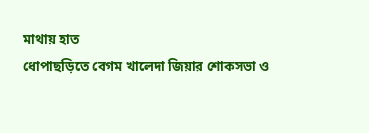মাথায় হাত
ধোপাছড়িতে বেগম খালেদা জিয়ার শোকসভা ও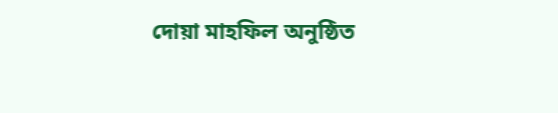দোয়া মাহফিল অনুষ্ঠিত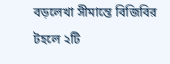বড়লেখা সীমান্তে বিজিবির টহলে ২টি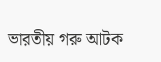ভারতীয় গরু আটক